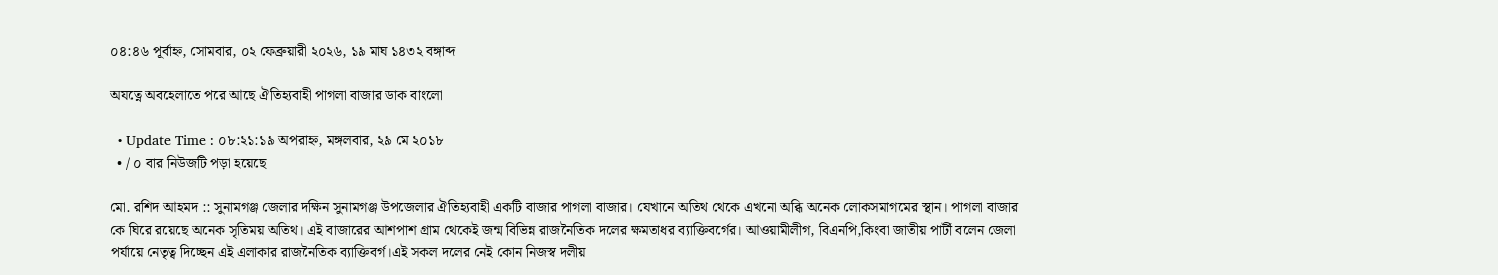০৪:৪৬ পূর্বাহ্ন, সোমবার, ০২ ফেব্রুয়ারী ২০২৬, ১৯ মাঘ ১৪৩২ বঙ্গাব্দ

অযত্নে অবহেলাতে পরে আছে ঐতিহ্যবাহী পাগলা বাজার ডাক বাংলো

  • Update Time : ০৮:২১:১৯ অপরাহ্ন, মঙ্গলবার, ২৯ মে ২০১৮
  • / ০ বার নিউজটি পড়া হয়েছে

মো. রশিদ আহমদ :: সুনামগঞ্জ জেলার দক্ষিন সুনামগঞ্জ উপজেলার ঐতিহ্যবাহী একটি বাজার পাগলা বাজার। যেখানে অতিথ থেকে এখনো অব্ধি অনেক লোকসমাগমের স্থান। পাগলা বাজার কে ঘিরে রয়েছে অনেক সৃতিময় অতিথ। এই বাজারের আশপাশ গ্রাম থেকেই জন্ম বিভিন্ন রাজনৈতিক দলের ক্ষমতাধর ব্যাক্তিবর্গের। আওয়ামীলীগ, বিএনপি,কিংবা জাতীয় পার্টী বলেন জেলা পর্যায়ে নেতৃত্ব দিচ্ছেন এই এলাকার রাজনৈতিক ব্যাক্তিবর্গ।এই সকল দলের নেই কোন নিজস্ব দলীয়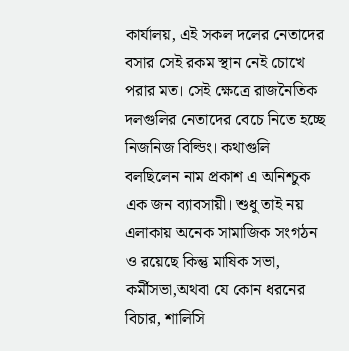কার্যালয়, এই সকল দলের নেতাদের বসার সেই রকম স্থান নেই চোখে পরার মত। সেই ক্ষেত্রে রাজনৈতিক দলগুলির নেতাদের বেচে নিতে হচ্ছে নিজনিজ বিল্ডিং। কথাগুলি বলছিলেন নাম প্রকাশ এ অনিশ্চুক এক জন ব্যাবসায়ী। শুধু তাই নয় এলাকায় অনেক সামাজিক সংগঠন ও রয়েছে কিন্তু মাষিক সভা, কর্মীসভা,অথবা যে কোন ধরনের বিচার, শালিসি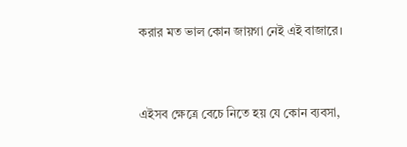করার মত ভাল কোন জায়গা নেই এই বাজারে।



এইসব ক্ষেত্রে বেচে নিতে হয় যে কোন ব্যবসা,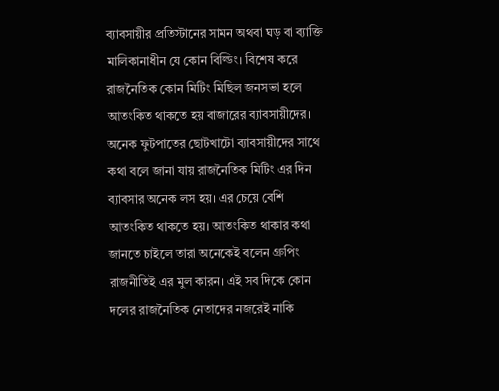ব্যাবসায়ীর প্রতিস্টানের সামন অথবা ঘড় বা ব্যাক্তি মালিকানাধীন যে কোন বিল্ডিং। বিশেষ করে রাজনৈতিক কোন মিটিং মিছিল জনসভা হলে আতংকিত থাকতে হয় বাজারের ব্যাবসায়ীদের। অনেক ফুটপাতের ছোটখাটো ব্যাবসায়ীদের সাথে কথা বলে জানা যায় রাজনৈতিক মিটিং এর দিন ব্যাবসার অনেক লস হয়। এর চেয়ে বেশি আতংকিত থাকতে হয়। আতংকিত থাকার কথা জানতে চাইলে তারা অনেকেই বলেন গ্রুপিং রাজনীতিই এর মুল কারন। এই সব দিকে কোন দলের রাজনৈতিক নেতাদের নজরেই নাকি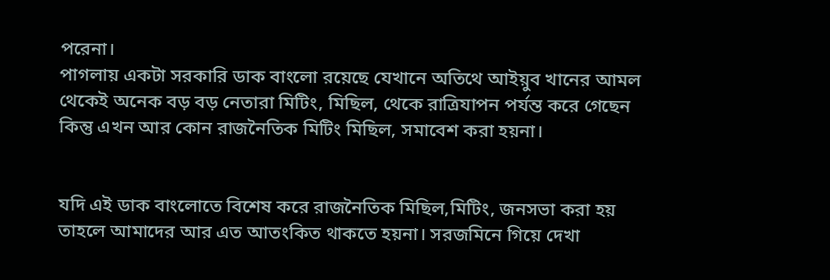পরেনা।
পাগলায় একটা সরকারি ডাক বাংলো রয়েছে যেখানে অতিথে আইয়ুব খানের আমল থেকেই অনেক বড় বড় নেতারা মিটিং, মিছিল, থেকে রাত্রিযাপন পর্যন্ত করে গেছেন কিন্তু এখন আর কোন রাজনৈতিক মিটিং মিছিল, সমাবেশ করা হয়না।


যদি এই ডাক বাংলোতে বিশেষ করে রাজনৈতিক মিছিল,মিটিং, জনসভা করা হয় তাহলে আমাদের আর এত আতংকিত থাকতে হয়না। সরজমিনে গিয়ে দেখা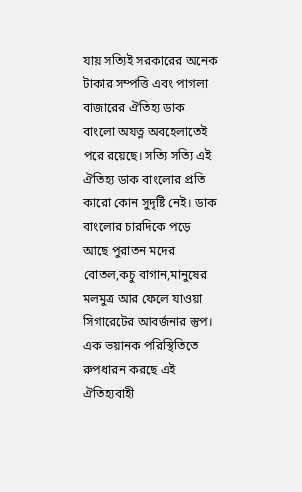যায় সত্যিই সরকারের অনেক টাকার সম্পত্তি এবং পাগলা বাজারের ঐতিহ্য ডাক বাংলো অযত্ন অবহেলাতেই পরে রয়েছে। সত্যি সত্যি এই ঐতিহ্য ডাক বাংলোর প্রতি কারো কোন সুদৃষ্টি নেই। ডাক বাংলোর চারদিকে পড়ে আছে পুরাতন মদের বোতল,কচু বাগান,মানুষের মলমুত্র আর ফেলে যাওয়া সিগারেটের আবর্জনার স্তুপ। এক ভয়ানক পরিস্থিতিতে রুপধারন করছে এই ঐতিহ্যবাহী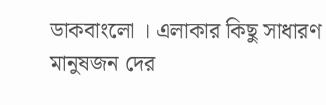ডাকবাংলো । এলাকার কিছু সাধারণ মানুষজন দের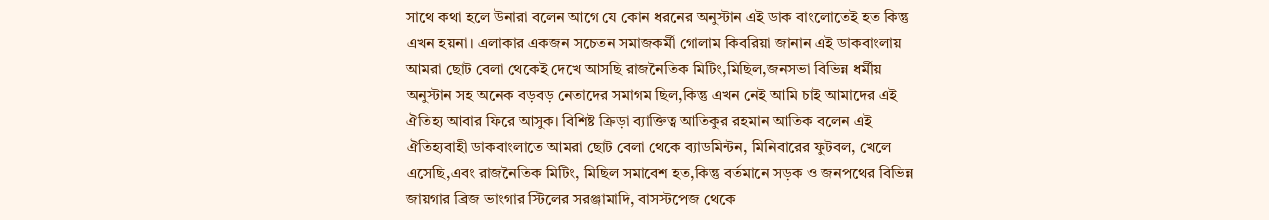সাথে কথা হলে উনারা বলেন আগে যে কোন ধরনের অনুস্টান এই ডাক বাংলোতেই হত কিন্তু এখন হয়না। এলাকার একজন সচেতন সমাজকর্মী গোলাম কিবরিয়া জানান এই ডাকবাংলায় আমরা ছোট বেলা থেকেই দেখে আসছি রাজনৈতিক মিটিং,মিছিল,জনসভা বিভিন্ন ধর্মীয় অনুস্টান সহ অনেক বড়বড় নেতাদের সমাগম ছিল,কিন্তু এখন নেই আমি চাই আমাদের এই ঐতিহ্য আবার ফিরে আসুক। বিশিষ্ট ক্রিড়া ব্যাক্তিত্ব আতিকুর রহমান আতিক বলেন এই ঐতিহ্যবাহী ডাকবাংলাতে আমরা ছোট বেলা থেকে ব্যাডমিন্টন, মিনিবারের ফুটবল, খেলে এসেছি,এবং রাজনৈতিক মিটিং, মিছিল সমাবেশ হত,কিন্তু বর্তমানে সড়ক ও জনপথের বিভিন্ন জায়গার ব্রিজ ভাংগার স্টিলের সরঞ্জামাদি, বাসস্টপেজ থেকে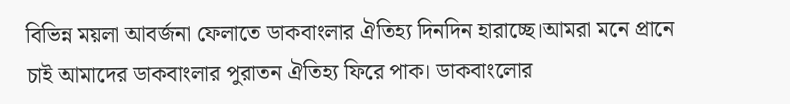বিভিন্ন ময়লা আবর্জনা ফেলাতে ডাকবাংলার ঐতিহ্য দিনদিন হারাচ্ছে।আমরা মনে প্রানে চাই আমাদের ডাকবাংলার পুরাতন ঐতিহ্য ফিরে পাক। ডাকবাংলোর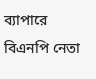ব্যাপারে বিএনপি নেতা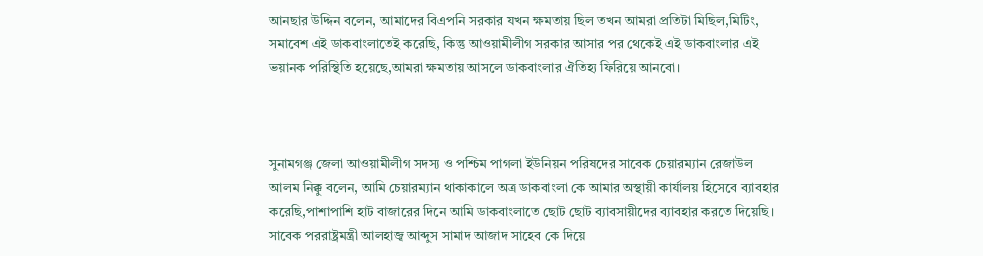আনছার উদ্দিন বলেন, আমাদের বিএপনি সরকার যখন ক্ষমতায় ছিল তখন আমরা প্রতিটা মিছিল,মিটিং, সমাবেশ এই ডাকবাংলাতেই করেছি, কিন্তু আওয়ামীলীগ সরকার আসার পর থেকেই এই ডাকবাংলার এই ভয়ানক পরিস্থিতি হয়েছে,আমরা ক্ষমতায় আসলে ডাকবাংলার ঐতিহ্য ফিরিয়ে আনবো।



সুনামগঞ্জ জেলা আওয়ামীলীগ সদস্য ও পশ্চিম পাগলা ইউনিয়ন পরিষদের সাবেক চেয়ারম্যান রেজাউল আলম নিক্কু বলেন, আমি চেয়ারম্যান থাকাকালে অত্র ডাকবাংলা কে আমার অস্থায়ী কার্যালয় হিসেবে ব্যাবহার করেছি,পাশাপাশি হাট বাজারের দিনে আমি ডাকবাংলাতে ছোট ছোট ব্যাবসায়ীদের ব্যাবহার করতে দিয়েছি। সাবেক পররাষ্ট্রমন্ত্রী আলহাজ্ব আব্দুস সামাদ আজাদ সাহেব কে দিয়ে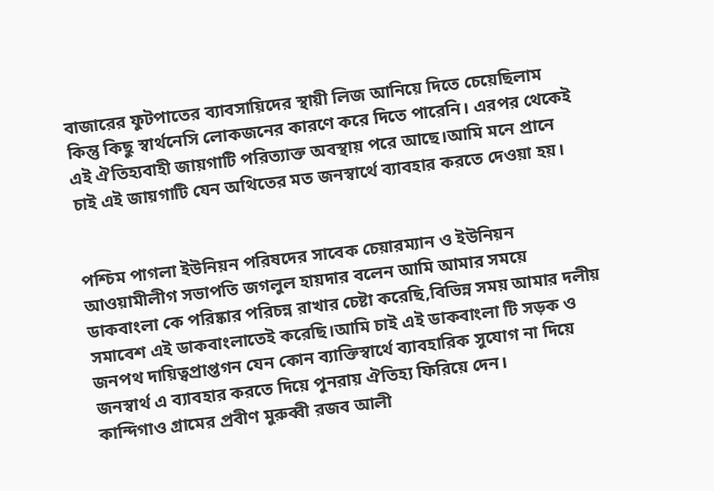বাজারের ফুটপাতের ব্যাবসায়িদের স্থায়ী লিজ আনিয়ে দিতে চেয়েছিলাম কিন্তু কিছু স্বার্থনেসি লোকজনের কারণে করে দিতে পারেনি। এরপর থেকেই এই ঐতিহ্যবাহী জায়গাটি পরিত্যাক্ত অবস্থায় পরে আছে।আমি মনে প্রানে চাই এই জায়গাটি যেন অথিতের মত জনস্বার্থে ব্যাবহার করতে দেওয়া হয়।


পশ্চিম পাগলা ইউনিয়ন পরিষদের সাবেক চেয়ারম্যান ও ইউনিয়ন আওয়ামীলীগ সভাপতি জগলুল হায়দার বলেন আমি আমার সময়ে ডাকবাংলা কে পরিষ্কার পরিচন্ন রাখার চেষ্টা করেছি,বিভিন্ন সময় আমার দলীয় সমাবেশ এই ডাকবাংলাতেই করেছি।আমি চাই এই ডাকবাংলা টি সড়ক ও জনপথ দায়িত্বপ্রাপ্তগন যেন কোন ব্যাক্তিস্বার্থে ব্যাবহারিক সুযোগ না দিয়ে জনস্বার্থ এ ব্যাবহার করতে দিয়ে পুনরায় ঐতিহ্য ফিরিয়ে দেন।
কান্দিগাও গ্রামের প্রবীণ মুরুব্বী রজব আলী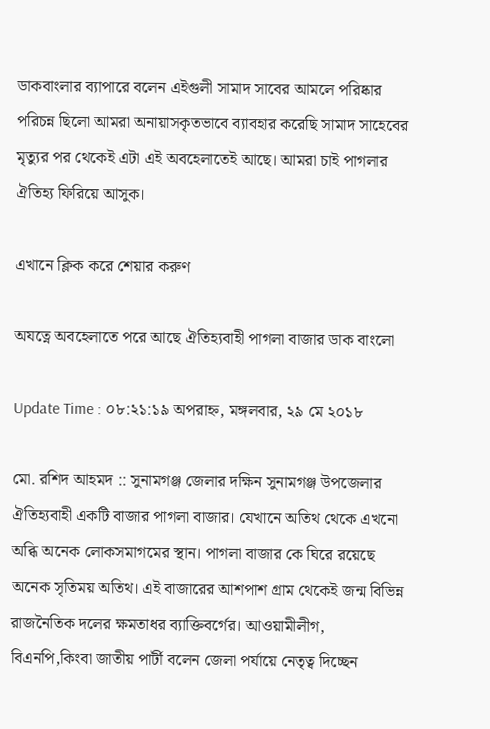ডাকবাংলার ব্যাপারে বলেন এইগুলী সামাদ সাবের আমলে পরিষ্কার পরিচন্ন ছিলো আমরা অনায়াসকৃতভাবে ব্যাবহার করেছি সামাদ সাহেবের মৃত্যুর পর থেকেই এটা এই অবহেলাতেই আছে। আমরা চাই পাগলার ঐতিহ্য ফিরিয়ে আসুক।

এখানে ক্লিক করে শেয়ার করুণ

অযত্নে অবহেলাতে পরে আছে ঐতিহ্যবাহী পাগলা বাজার ডাক বাংলো

Update Time : ০৮:২১:১৯ অপরাহ্ন, মঙ্গলবার, ২৯ মে ২০১৮

মো. রশিদ আহমদ :: সুনামগঞ্জ জেলার দক্ষিন সুনামগঞ্জ উপজেলার ঐতিহ্যবাহী একটি বাজার পাগলা বাজার। যেখানে অতিথ থেকে এখনো অব্ধি অনেক লোকসমাগমের স্থান। পাগলা বাজার কে ঘিরে রয়েছে অনেক সৃতিময় অতিথ। এই বাজারের আশপাশ গ্রাম থেকেই জন্ম বিভিন্ন রাজনৈতিক দলের ক্ষমতাধর ব্যাক্তিবর্গের। আওয়ামীলীগ, বিএনপি,কিংবা জাতীয় পার্টী বলেন জেলা পর্যায়ে নেতৃত্ব দিচ্ছেন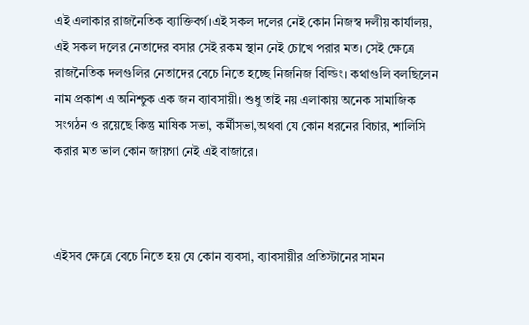এই এলাকার রাজনৈতিক ব্যাক্তিবর্গ।এই সকল দলের নেই কোন নিজস্ব দলীয় কার্যালয়, এই সকল দলের নেতাদের বসার সেই রকম স্থান নেই চোখে পরার মত। সেই ক্ষেত্রে রাজনৈতিক দলগুলির নেতাদের বেচে নিতে হচ্ছে নিজনিজ বিল্ডিং। কথাগুলি বলছিলেন নাম প্রকাশ এ অনিশ্চুক এক জন ব্যাবসায়ী। শুধু তাই নয় এলাকায় অনেক সামাজিক সংগঠন ও রয়েছে কিন্তু মাষিক সভা, কর্মীসভা,অথবা যে কোন ধরনের বিচার, শালিসি করার মত ভাল কোন জায়গা নেই এই বাজারে।



এইসব ক্ষেত্রে বেচে নিতে হয় যে কোন ব্যবসা, ব্যাবসায়ীর প্রতিস্টানের সামন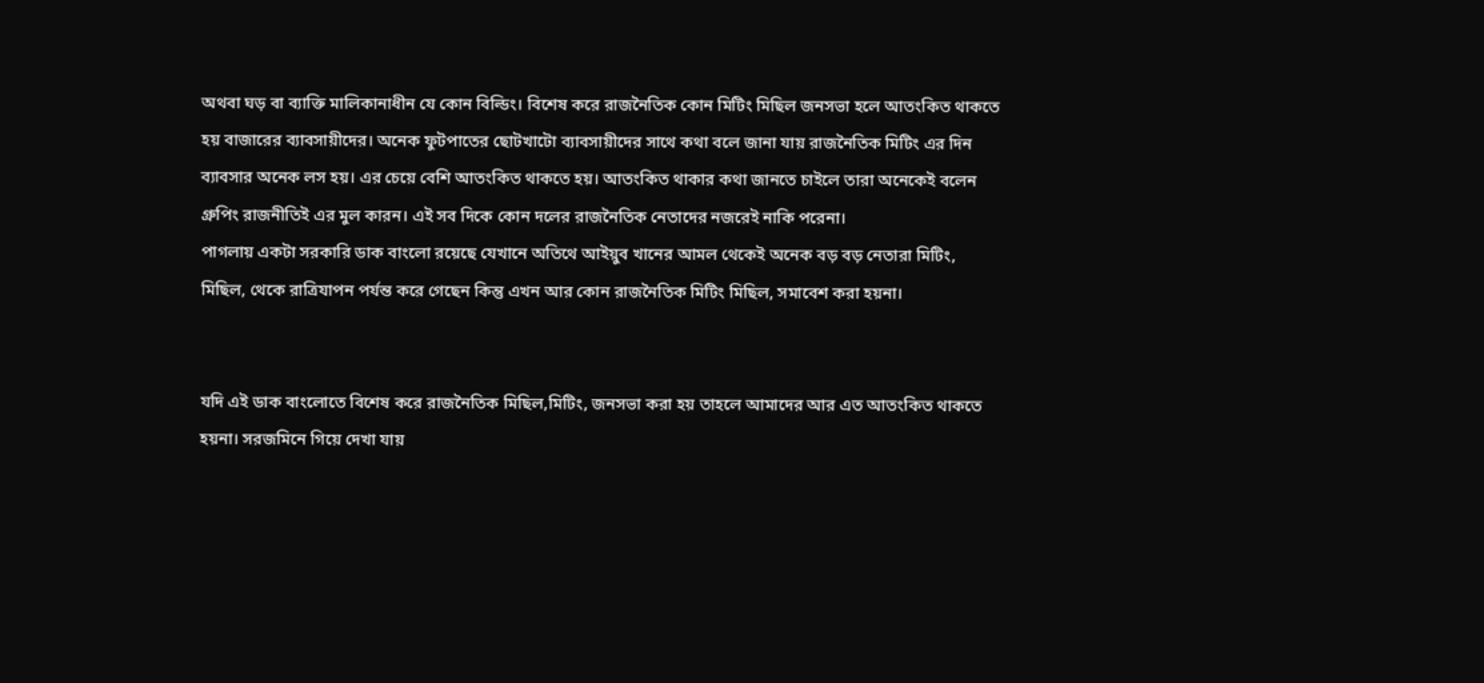অথবা ঘড় বা ব্যাক্তি মালিকানাধীন যে কোন বিল্ডিং। বিশেষ করে রাজনৈতিক কোন মিটিং মিছিল জনসভা হলে আতংকিত থাকতে হয় বাজারের ব্যাবসায়ীদের। অনেক ফুটপাতের ছোটখাটো ব্যাবসায়ীদের সাথে কথা বলে জানা যায় রাজনৈতিক মিটিং এর দিন ব্যাবসার অনেক লস হয়। এর চেয়ে বেশি আতংকিত থাকতে হয়। আতংকিত থাকার কথা জানতে চাইলে তারা অনেকেই বলেন গ্রুপিং রাজনীতিই এর মুল কারন। এই সব দিকে কোন দলের রাজনৈতিক নেতাদের নজরেই নাকি পরেনা।
পাগলায় একটা সরকারি ডাক বাংলো রয়েছে যেখানে অতিথে আইয়ুব খানের আমল থেকেই অনেক বড় বড় নেতারা মিটিং, মিছিল, থেকে রাত্রিযাপন পর্যন্ত করে গেছেন কিন্তু এখন আর কোন রাজনৈতিক মিটিং মিছিল, সমাবেশ করা হয়না।


যদি এই ডাক বাংলোতে বিশেষ করে রাজনৈতিক মিছিল,মিটিং, জনসভা করা হয় তাহলে আমাদের আর এত আতংকিত থাকতে হয়না। সরজমিনে গিয়ে দেখা যায়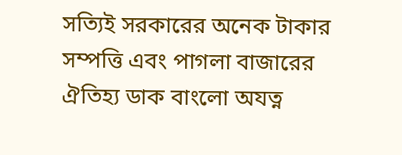সত্যিই সরকারের অনেক টাকার সম্পত্তি এবং পাগলা বাজারের ঐতিহ্য ডাক বাংলো অযত্ন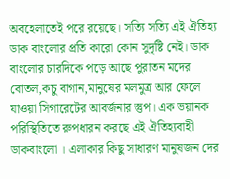অবহেলাতেই পরে রয়েছে। সত্যি সত্যি এই ঐতিহ্য ডাক বাংলোর প্রতি কারো কোন সুদৃষ্টি নেই। ডাক বাংলোর চারদিকে পড়ে আছে পুরাতন মদের বোতল,কচু বাগান,মানুষের মলমুত্র আর ফেলে যাওয়া সিগারেটের আবর্জনার স্তুপ। এক ভয়ানক পরিস্থিতিতে রুপধারন করছে এই ঐতিহ্যবাহী ডাকবাংলো । এলাকার কিছু সাধারণ মানুষজন দের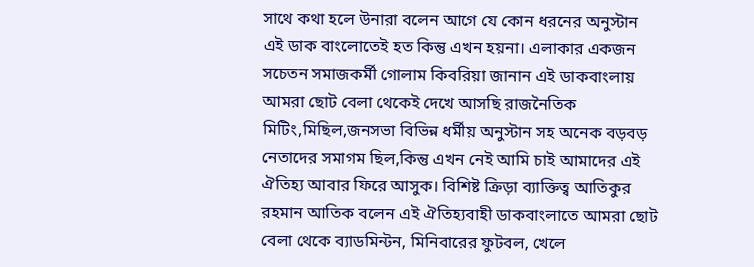সাথে কথা হলে উনারা বলেন আগে যে কোন ধরনের অনুস্টান এই ডাক বাংলোতেই হত কিন্তু এখন হয়না। এলাকার একজন সচেতন সমাজকর্মী গোলাম কিবরিয়া জানান এই ডাকবাংলায় আমরা ছোট বেলা থেকেই দেখে আসছি রাজনৈতিক মিটিং,মিছিল,জনসভা বিভিন্ন ধর্মীয় অনুস্টান সহ অনেক বড়বড় নেতাদের সমাগম ছিল,কিন্তু এখন নেই আমি চাই আমাদের এই ঐতিহ্য আবার ফিরে আসুক। বিশিষ্ট ক্রিড়া ব্যাক্তিত্ব আতিকুর রহমান আতিক বলেন এই ঐতিহ্যবাহী ডাকবাংলাতে আমরা ছোট বেলা থেকে ব্যাডমিন্টন, মিনিবারের ফুটবল, খেলে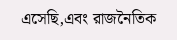এসেছি,এবং রাজনৈতিক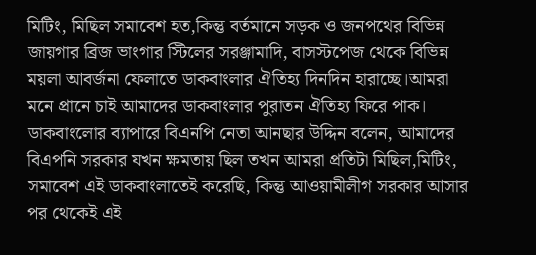মিটিং, মিছিল সমাবেশ হত,কিন্তু বর্তমানে সড়ক ও জনপথের বিভিন্ন জায়গার ব্রিজ ভাংগার স্টিলের সরঞ্জামাদি, বাসস্টপেজ থেকে বিভিন্ন ময়লা আবর্জনা ফেলাতে ডাকবাংলার ঐতিহ্য দিনদিন হারাচ্ছে।আমরা মনে প্রানে চাই আমাদের ডাকবাংলার পুরাতন ঐতিহ্য ফিরে পাক। ডাকবাংলোর ব্যাপারে বিএনপি নেতা আনছার উদ্দিন বলেন, আমাদের বিএপনি সরকার যখন ক্ষমতায় ছিল তখন আমরা প্রতিটা মিছিল,মিটিং, সমাবেশ এই ডাকবাংলাতেই করেছি, কিন্তু আওয়ামীলীগ সরকার আসার পর থেকেই এই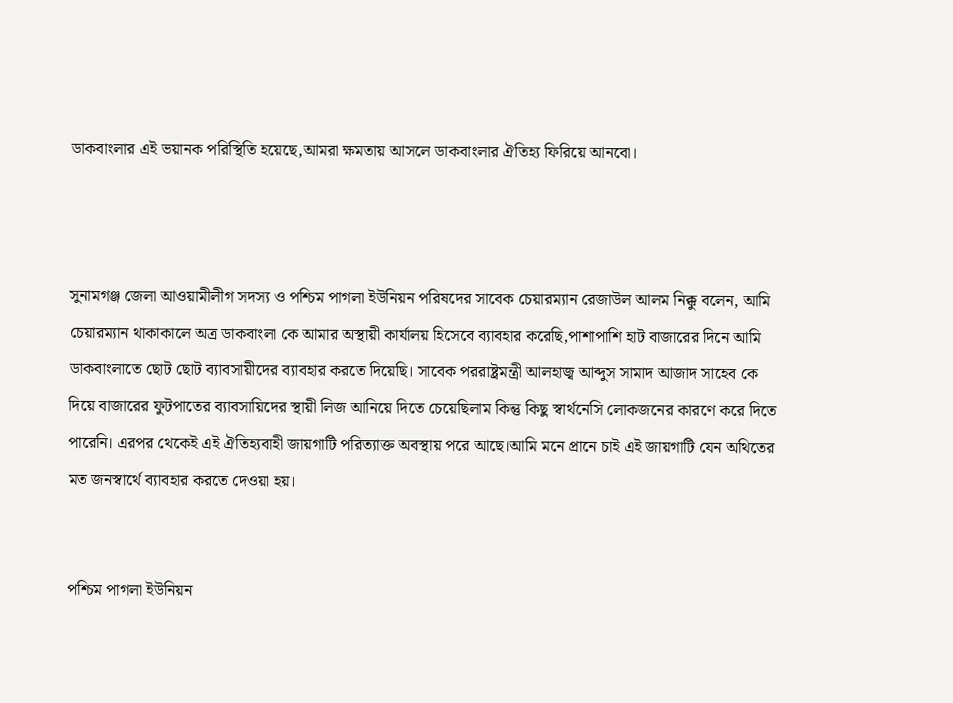ডাকবাংলার এই ভয়ানক পরিস্থিতি হয়েছে,আমরা ক্ষমতায় আসলে ডাকবাংলার ঐতিহ্য ফিরিয়ে আনবো।



সুনামগঞ্জ জেলা আওয়ামীলীগ সদস্য ও পশ্চিম পাগলা ইউনিয়ন পরিষদের সাবেক চেয়ারম্যান রেজাউল আলম নিক্কু বলেন, আমি চেয়ারম্যান থাকাকালে অত্র ডাকবাংলা কে আমার অস্থায়ী কার্যালয় হিসেবে ব্যাবহার করেছি,পাশাপাশি হাট বাজারের দিনে আমি ডাকবাংলাতে ছোট ছোট ব্যাবসায়ীদের ব্যাবহার করতে দিয়েছি। সাবেক পররাষ্ট্রমন্ত্রী আলহাজ্ব আব্দুস সামাদ আজাদ সাহেব কে দিয়ে বাজারের ফুটপাতের ব্যাবসায়িদের স্থায়ী লিজ আনিয়ে দিতে চেয়েছিলাম কিন্তু কিছু স্বার্থনেসি লোকজনের কারণে করে দিতে পারেনি। এরপর থেকেই এই ঐতিহ্যবাহী জায়গাটি পরিত্যাক্ত অবস্থায় পরে আছে।আমি মনে প্রানে চাই এই জায়গাটি যেন অথিতের মত জনস্বার্থে ব্যাবহার করতে দেওয়া হয়।


পশ্চিম পাগলা ইউনিয়ন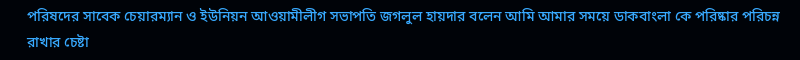পরিষদের সাবেক চেয়ারম্যান ও ইউনিয়ন আওয়ামীলীগ সভাপতি জগলুল হায়দার বলেন আমি আমার সময়ে ডাকবাংলা কে পরিষ্কার পরিচন্ন রাখার চেষ্টা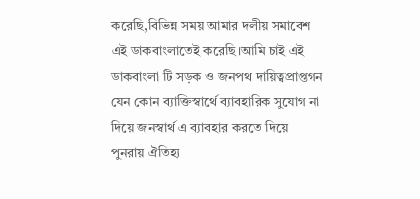করেছি,বিভিন্ন সময় আমার দলীয় সমাবেশ এই ডাকবাংলাতেই করেছি।আমি চাই এই ডাকবাংলা টি সড়ক ও জনপথ দায়িত্বপ্রাপ্তগন যেন কোন ব্যাক্তিস্বার্থে ব্যাবহারিক সুযোগ না দিয়ে জনস্বার্থ এ ব্যাবহার করতে দিয়ে পুনরায় ঐতিহ্য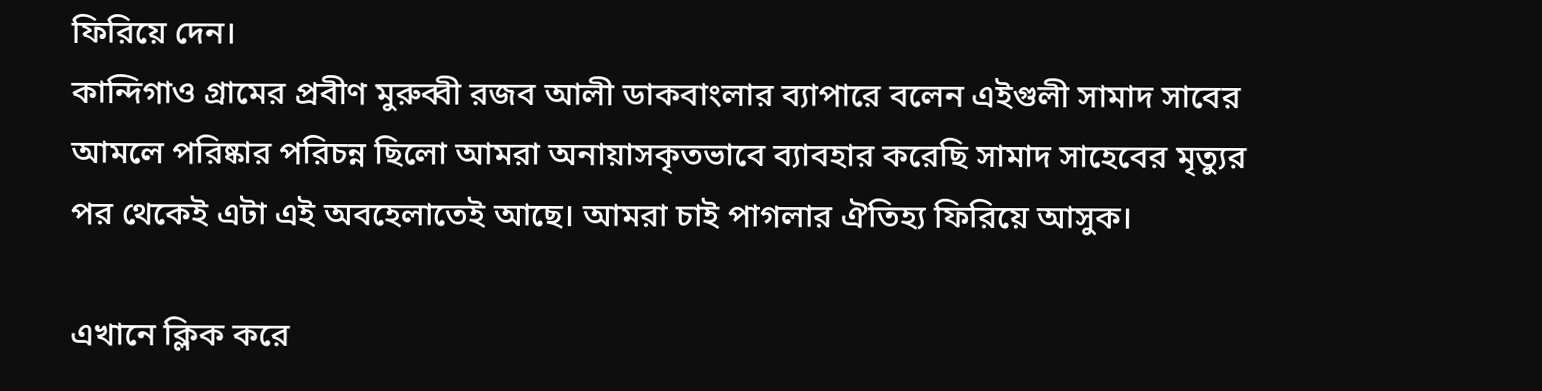ফিরিয়ে দেন।
কান্দিগাও গ্রামের প্রবীণ মুরুব্বী রজব আলী ডাকবাংলার ব্যাপারে বলেন এইগুলী সামাদ সাবের আমলে পরিষ্কার পরিচন্ন ছিলো আমরা অনায়াসকৃতভাবে ব্যাবহার করেছি সামাদ সাহেবের মৃত্যুর পর থেকেই এটা এই অবহেলাতেই আছে। আমরা চাই পাগলার ঐতিহ্য ফিরিয়ে আসুক।

এখানে ক্লিক করে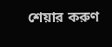শেয়ার করুণ